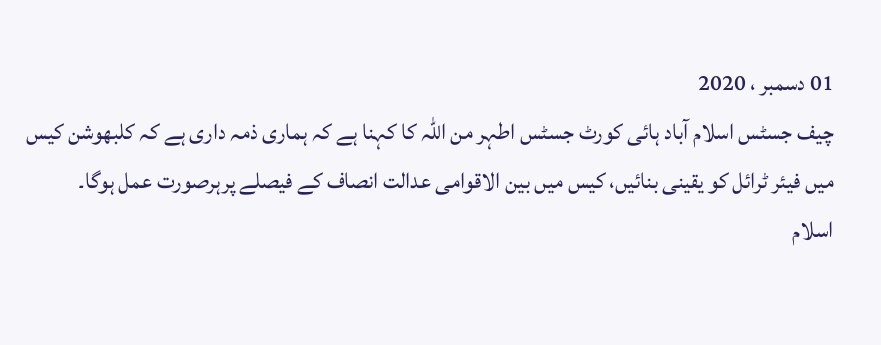01 دسمبر ، 2020
چیف جسٹس اسلام آباد ہائی کورٹ جسٹس اطہر من اللہ کا کہنا ہے کہ ہماری ذمہ داری ہے کہ کلبھوشن کیس میں فیئر ٹرائل کو یقینی بنائیں، کیس میں بین الاقوامی عدالت انصاف کے فیصلے پرہرصورت عمل ہوگا۔
اسلام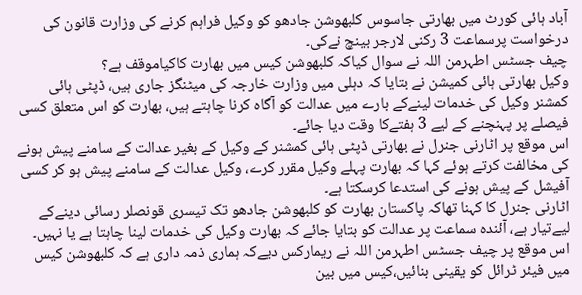آباد ہائی کورٹ میں بھارتی جاسوس کلبھوشن جادھو کو وکیل فراہم کرنے کی وزارت قانون کی درخواست پرسماعت 3 رکنی لارجر بینچ نےکی۔
چیف جسٹس اطہرمن اللہ نے سوال کیاکہ کلبھوشن کیس میں بھارت کاکیاموقف ہے؟
وکیل بھارتی ہائی کمیشن نے بتایا کہ دہلی میں وزارت خارجہ کی میٹنگز جاری ہیں، ڈپٹی ہائی کمشنر وکیل کی خدمات لینےکے بارے میں عدالت کو آگاہ کرنا چاہتے ہیں، بھارت کو اس متعلق کسی فیصلے پر پہنچنے کے لیے 3 ہفتےکا وقت دیا جائے۔
اس موقع پر اٹارنی جنرل نے بھارتی ڈپٹی ہائی کمشنر کے وکیل کے بغیر عدالت کے سامنے پیش ہونے کی مخالفت کرتے ہوئے کہا کہ بھارت پہلے وکیل مقرر کرے، وکیل عدالت کے سامنے پیش ہو کر کسی آفیشل کے پیش ہونے کی استدعا کرسکتا ہے۔
اٹارنی جنرل کا کہنا تھاکہ پاکستان بھارت کو کلبھوشن جادھو تک تیسری قونصلر رسائی دینےکے لیےتیار ہے، آئندہ سماعت پر عدالت کو بتایا جائے کہ بھارت وکیل کی خدمات لینا چاہتا ہے یا نہیں۔
اس موقع پر چیف جسٹس اطہرمن اللہ نے ریمارکس دیےکہ ہماری ذمہ داری ہے کہ کلبھوشن کیس میں فیئر ٹرائل کو یقینی بنائیں،کیس میں بین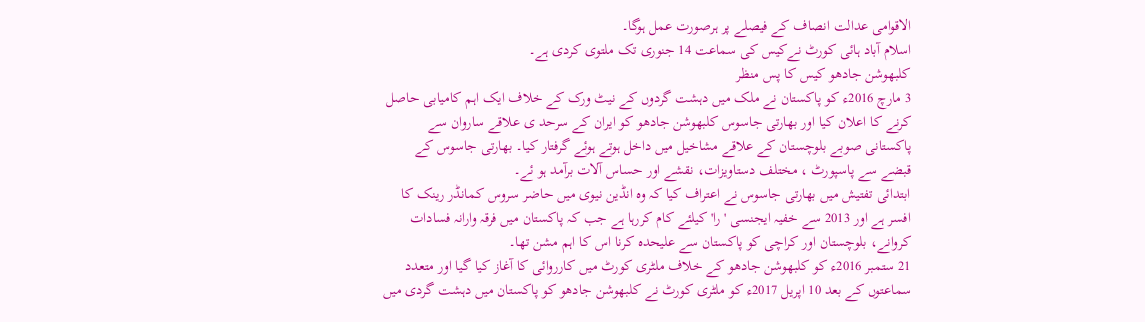الاقوامی عدالت انصاف کے فیصلے پر ہرصورت عمل ہوگا۔
اسلام آباد ہائی کورٹ نےکیس کی سماعت 14 جنوری تک ملتوی کردی ہے۔
کلبھوشن جادھو کیس کا پس منظر
3 مارچ 2016ء کو پاکستان نے ملک میں دہشت گردوں کے نیٹ ورک کے خلاف ایک اہم کامیابی حاصل کرنے کا اعلان کیا اور بھارتی جاسوس کلبھوشن جادھو کو ایران کے سرحد ی علاقے ساروان سے پاکستانی صوبے بلوچستان کے علاقے مشاخیل میں داخل ہوتے ہوئے گرفتار کیا۔ بھارتی جاسوس کے قبضے سے پاسپورٹ ، مختلف دستاویزات، نقشے اور حساس آلات برآمد ہو ئے۔
ابتدائی تفتیش میں بھارتی جاسوس نے اعتراف کیا کہ وہ انڈین نیوی میں حاضر سروس کمانڈر رینک کا افسر ہے اور 2013 سے خفیہ ایجنسی 'را' کیلئے کام کررہا ہے جب کہ پاکستان میں فرقہ وارانہ فسادات کروانے، بلوچستان اور کراچی کو پاکستان سے علیحدہ کرنا اس کا اہم مشن تھا۔
21 ستمبر 2016ء کو کلبھوشن جادھو کے خلاف ملٹری کورٹ میں کارروائی کا آغاز کیا گیا اور متعدد سماعتوں کے بعد 10 اپریل 2017ء کو ملٹری کورٹ نے کلبھوشن جادھو کو پاکستان میں دہشت گردی میں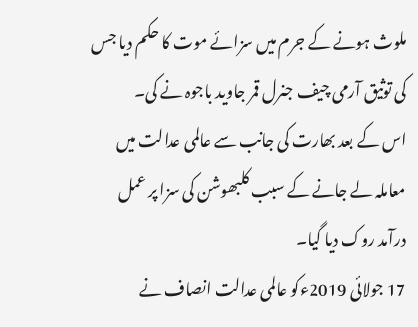ملوث ہونے کے جرم میں سزائے موت کا حکم دیا جس کی توثیق آرمی چیف جنرل قمر جاوید باجوہ نے کی۔
اس کے بعد بھارت کی جانب سے عالمی عدالت میں معاملہ لے جانے کے سبب کلبھوشن کی سزا پر عمل درآمد روک دیا گیا۔
17 جولائی 2019ءکو عالمی عدالت انصاف نے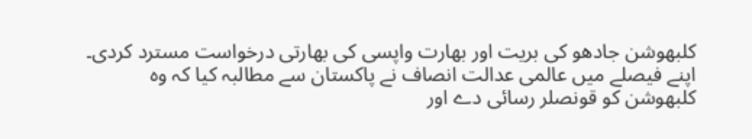کلبھوشن جادھو کی بریت اور بھارت واپسی کی بھارتی درخواست مسترد کردی۔
اپنے فیصلے میں عالمی عدالت انصاف نے پاکستان سے مطالبہ کیا کہ وہ کلبھوشن کو قونصلر رسائی دے اور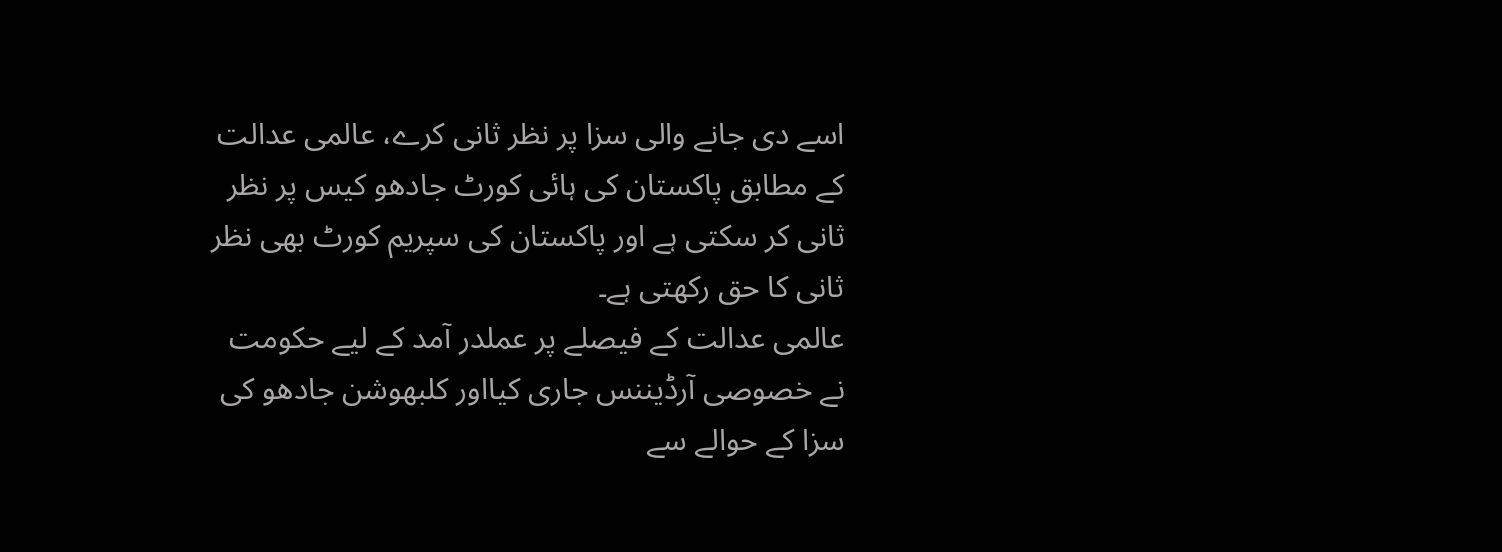اسے دی جانے والی سزا پر نظر ثانی کرے، عالمی عدالت کے مطابق پاکستان کی ہائی کورٹ جادھو کیس پر نظر ثانی کر سکتی ہے اور پاکستان کی سپریم کورٹ بھی نظر ثانی کا حق رکھتی ہے۔
عالمی عدالت کے فیصلے پر عملدر آمد کے لیے حکومت نے خصوصی آرڈیننس جاری کیااور کلبھوشن جادھو کی سزا کے حوالے سے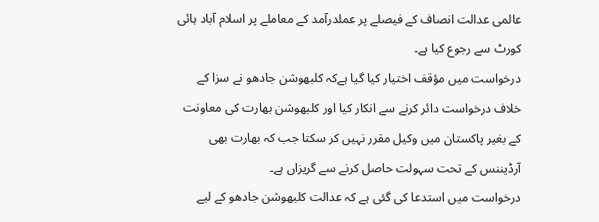عالمی عدالت انصاف کے فیصلے پر عملدرآمد کے معاملے پر اسلام آباد ہائی کورٹ سے رجوع کیا ہے۔
درخواست میں مؤقف اختیار کیا گیا ہےکہ کلبھوشن جادھو نے سزا کے خلاف درخواست دائر کرنے سے انکار کیا اور کلبھوشن بھارت کی معاونت کے بغیر پاکستان میں وکیل مقرر نہیں کر سکتا جب کہ بھارت بھی آرڈیننس کے تحت سہولت حاصل کرنے سے گریزاں ہے۔
درخواست میں استدعا کی گئی ہے کہ عدالت کلبھوشن جادھو کے لیے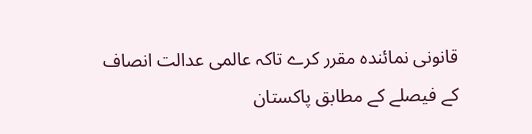قانونی نمائندہ مقرر کرے تاکہ عالمی عدالت انصاف کے فیصلے کے مطابق پاکستان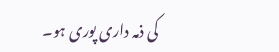کی ذمہ داری پوری ہو۔